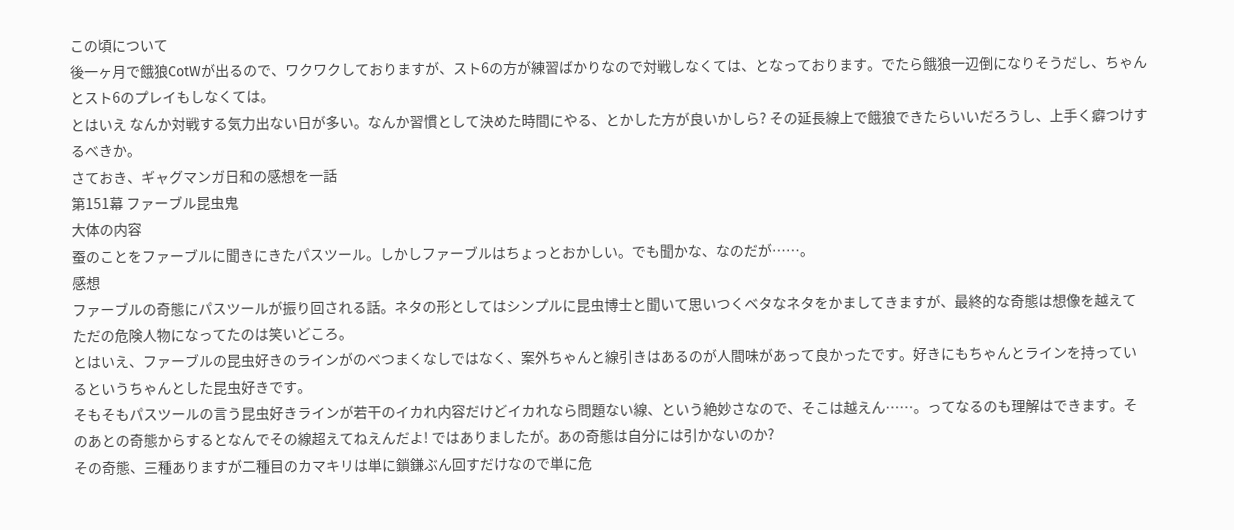この頃について
後一ヶ月で餓狼CotWが出るので、ワクワクしておりますが、スト6の方が練習ばかりなので対戦しなくては、となっております。でたら餓狼一辺倒になりそうだし、ちゃんとスト6のプレイもしなくては。
とはいえ なんか対戦する気力出ない日が多い。なんか習慣として決めた時間にやる、とかした方が良いかしら? その延長線上で餓狼できたらいいだろうし、上手く癖つけするべきか。
さておき、ギャグマンガ日和の感想を一話
第151幕 ファーブル昆虫鬼
大体の内容
蚕のことをファーブルに聞きにきたパスツール。しかしファーブルはちょっとおかしい。でも聞かな、なのだが……。
感想
ファーブルの奇態にパスツールが振り回される話。ネタの形としてはシンプルに昆虫博士と聞いて思いつくベタなネタをかましてきますが、最終的な奇態は想像を越えてただの危険人物になってたのは笑いどころ。
とはいえ、ファーブルの昆虫好きのラインがのべつまくなしではなく、案外ちゃんと線引きはあるのが人間味があって良かったです。好きにもちゃんとラインを持っているというちゃんとした昆虫好きです。
そもそもパスツールの言う昆虫好きラインが若干のイカれ内容だけどイカれなら問題ない線、という絶妙さなので、そこは越えん……。ってなるのも理解はできます。そのあとの奇態からするとなんでその線超えてねえんだよ! ではありましたが。あの奇態は自分には引かないのか?
その奇態、三種ありますが二種目のカマキリは単に鎖鎌ぶん回すだけなので単に危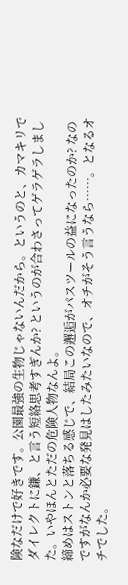険なだけで好きです。公園最強の生物じゃないんだから。というのと、カマキリでダイレクトに鎌、と言う短絡思考すぎんか? というのが合わさってゲラゲラしました。いやほんとただの危険人物なんよ。
締めはストンと落ちる感じで、結局この邂逅がパスツールの益になったのか? なのですがなんか必要な発見はしたみたいなので、オチがそう言うなら……。となるオチでした。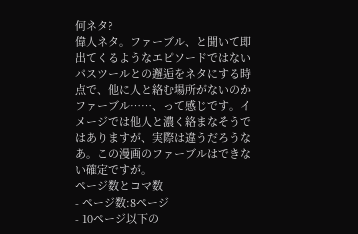何ネタ?
偉人ネタ。ファーブル、と聞いて即出てくるようなエピソードではないパスツールとの邂逅をネタにする時点で、他に人と絡む場所がないのかファーブル……、って感じです。イメージでは他人と濃く絡まなそうではありますが、実際は違うだろうなあ。この漫画のファーブルはできない確定ですが。
ページ数とコマ数
- ページ数:8ページ
- 10ページ以下の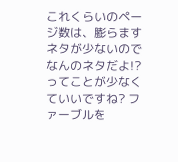これくらいのページ数は、膨らますネタが少ないのでなんのネタだよ!? ってことが少なくていいですね? ファーブルを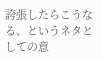誇張したらこうなる、というネタとしての意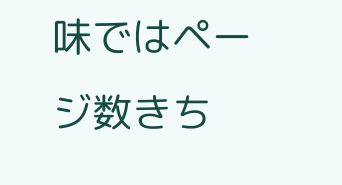味ではページ数きち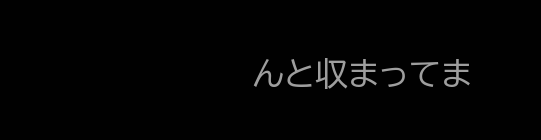んと収まってま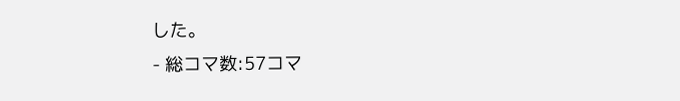した。
- 総コマ数:57コマ